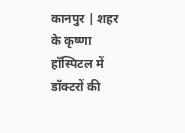कानपुर | शहर के कृष्णा हॉस्पिटल में डॉक्टरों की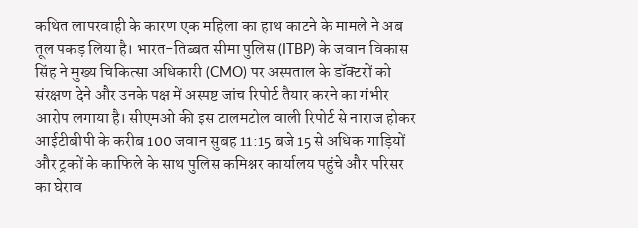कथित लापरवाही के कारण एक महिला का हाथ काटने के मामले ने अब तूल पकड़ लिया है। भारत-तिब्बत सीमा पुलिस (ITBP) के जवान विकास सिंह ने मुख्य चिकित्सा अधिकारी (CMO) पर अस्पताल के डॉक्टरों को संरक्षण देने और उनके पक्ष में अस्पष्ट जांच रिपोर्ट तैयार करने का गंभीर आरोप लगाया है। सीएमओ की इस टालमटोल वाली रिपोर्ट से नाराज होकर आईटीबीपी के करीब 100 जवान सुबह 11:15 बजे 15 से अधिक गाड़ियों और ट्रकों के काफिले के साथ पुलिस कमिश्नर कार्यालय पहुंचे और परिसर का घेराव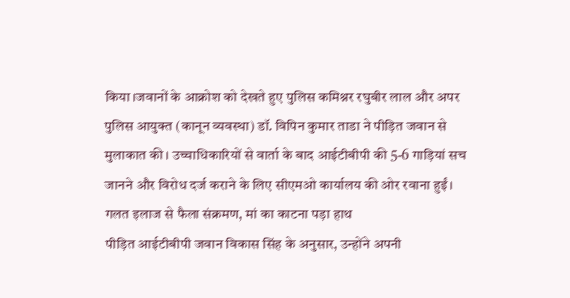किया।जवानों के आक्रोश को देखते हुए पुलिस कमिश्नर रघुबीर लाल और अपर पुलिस आयुक्त (कानून व्यवस्था) डॉ. विपिन कुमार ताडा ने पीड़ित जवान से मुलाकात की। उच्चाधिकारियों से वार्ता के बाद आईटीबीपी की 5-6 गाड़ियां सच जानने और विरोध दर्ज कराने के लिए सीएमओ कार्यालय की ओर रवाना हुईं।
गलत इलाज से फैला संक्रमण, मां का काटना पड़ा हाथ
पीड़ित आईटीबीपी जवान विकास सिंह के अनुसार, उन्होंने अपनी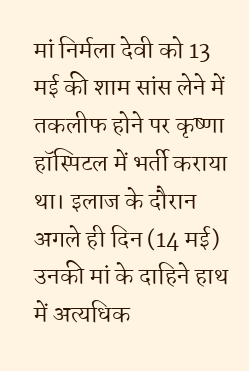मां निर्मला देवी को 13 मई की शाम सांस लेने में तकलीफ होने पर कृष्णा हॉस्पिटल में भर्ती कराया था। इलाज के दौरान अगले ही दिन (14 मई) उनकी मां के दाहिने हाथ में अत्यधिक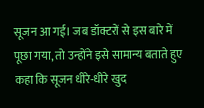सूजन आ गई। जब डॉक्टरों से इस बारे में पूछा गया, तो उन्होंने इसे सामान्य बताते हुए कहा कि सूजन धीरे-धीरे खुद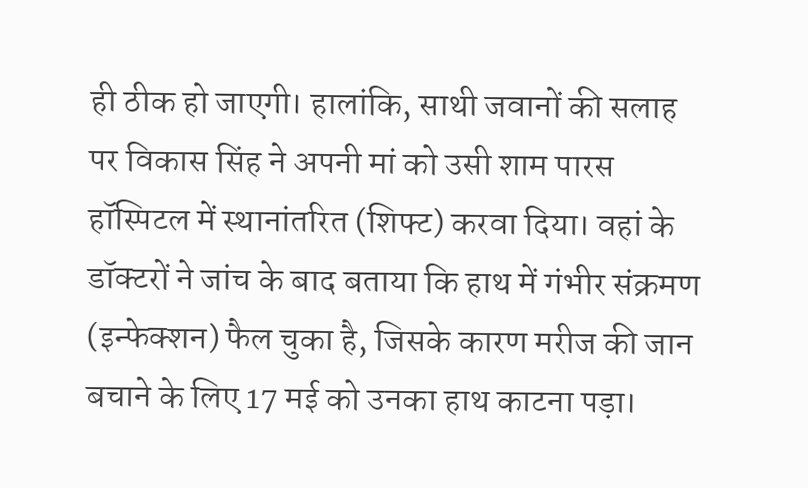ही ठीक हो जाएगी। हालांकि, साथी जवानों की सलाह पर विकास सिंह ने अपनी मां को उसी शाम पारस हॉस्पिटल में स्थानांतरित (शिफ्ट) करवा दिया। वहां के डॉक्टरों ने जांच के बाद बताया कि हाथ में गंभीर संक्रमण (इन्फेक्शन) फैल चुका है, जिसके कारण मरीज की जान बचाने के लिए 17 मई को उनका हाथ काटना पड़ा।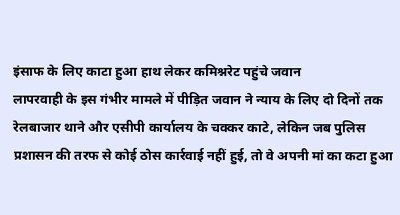इंसाफ के लिए काटा हुआ हाथ लेकर कमिश्नरेट पहुंचे जवान
लापरवाही के इस गंभीर मामले में पीड़ित जवान ने न्याय के लिए दो दिनों तक रेलबाजार थाने और एसीपी कार्यालय के चक्कर काटे, लेकिन जब पुलिस प्रशासन की तरफ से कोई ठोस कार्रवाई नहीं हुई, तो वे अपनी मां का कटा हुआ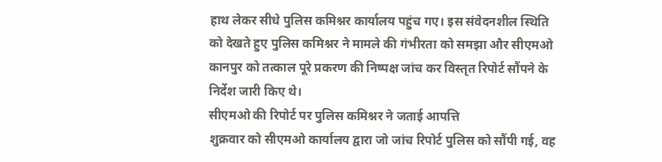हाथ लेकर सीधे पुलिस कमिश्नर कार्यालय पहुंच गए। इस संवेदनशील स्थिति को देखते हुए पुलिस कमिश्नर ने मामले की गंभीरता को समझा और सीएमओ कानपुर को तत्काल पूरे प्रकरण की निष्पक्ष जांच कर विस्तृत रिपोर्ट सौंपने के निर्देश जारी किए थे।
सीएमओ की रिपोर्ट पर पुलिस कमिश्नर ने जताई आपत्ति
शुक्रवार को सीएमओ कार्यालय द्वारा जो जांच रिपोर्ट पुलिस को सौंपी गई, वह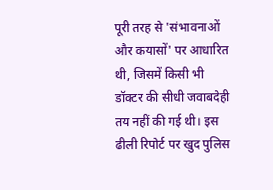पूरी तरह से 'संभावनाओं और कयासों' पर आधारित थी, जिसमें किसी भी डॉक्टर की सीधी जवाबदेही तय नहीं की गई थी। इस ढीली रिपोर्ट पर खुद पुलिस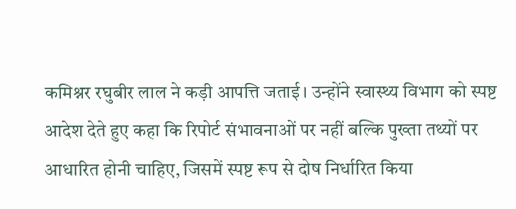कमिश्नर रघुबीर लाल ने कड़ी आपत्ति जताई। उन्होंने स्वास्थ्य विभाग को स्पष्ट आदेश देते हुए कहा कि रिपोर्ट संभावनाओं पर नहीं बल्कि पुख्ता तथ्यों पर आधारित होनी चाहिए, जिसमें स्पष्ट रूप से दोष निर्धारित किया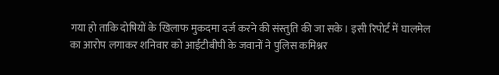गया हो ताकि दोषियों के खिलाफ मुकदमा दर्ज करने की संस्तुति की जा सके। इसी रिपोर्ट में घालमेल का आरोप लगाकर शनिवार को आईटीबीपी के जवानों ने पुलिस कमिश्नर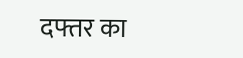दफ्तर का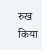रुख किया